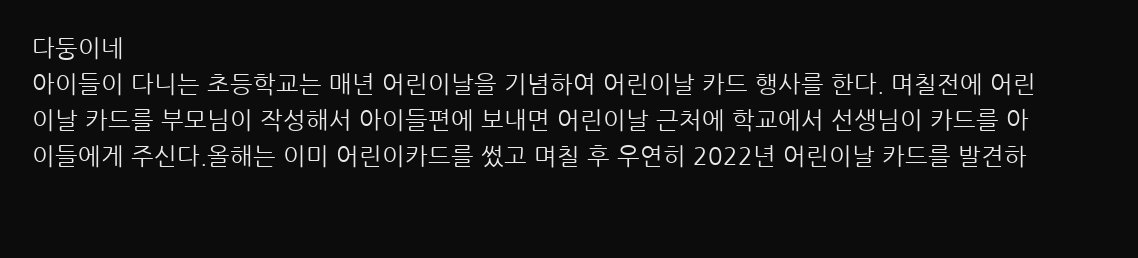다둥이네
아이들이 다니는 초등학교는 매년 어린이날을 기념하여 어린이날 카드 행사를 한다. 며칠전에 어린이날 카드를 부모님이 작성해서 아이들편에 보내면 어린이날 근처에 학교에서 선생님이 카드를 아이들에게 주신다.올해는 이미 어린이카드를 썼고 며칠 후 우연히 2022년 어린이날 카드를 발견하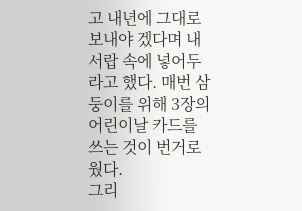고 내년에 그대로 보내야 겠다며 내 서랍 속에 넣어두라고 했다. 매번 삼둥이를 위해 3장의 어린이날 카드를 쓰는 것이 번거로웠다.
그리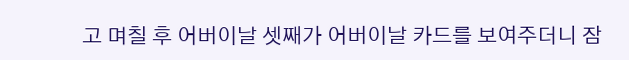고 며칠 후 어버이날 셋째가 어버이날 카드를 보여주더니 잠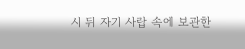시 뒤 자기 사랍 속에 보관한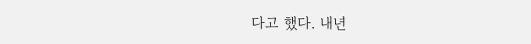다고 했다. 내년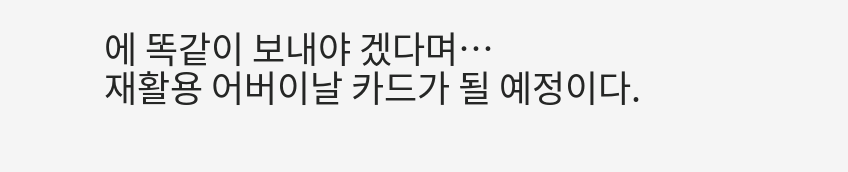에 똑같이 보내야 겠다며…
재활용 어버이날 카드가 될 예정이다.